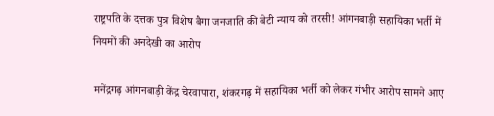राष्ट्रपति के दत्तक पुत्र विशेष बैगा जनजाति की बेटी न्याय को तरसी! आंगनबाड़ी सहायिका भर्ती में नियमों की अनदेखी का आरोप

मनेंद्रगढ़ आंगनबाड़ी केंद्र चेरवापारा, शंकरगढ़ में सहायिका भर्ती को लेकर गंभीर आरोप सामने आए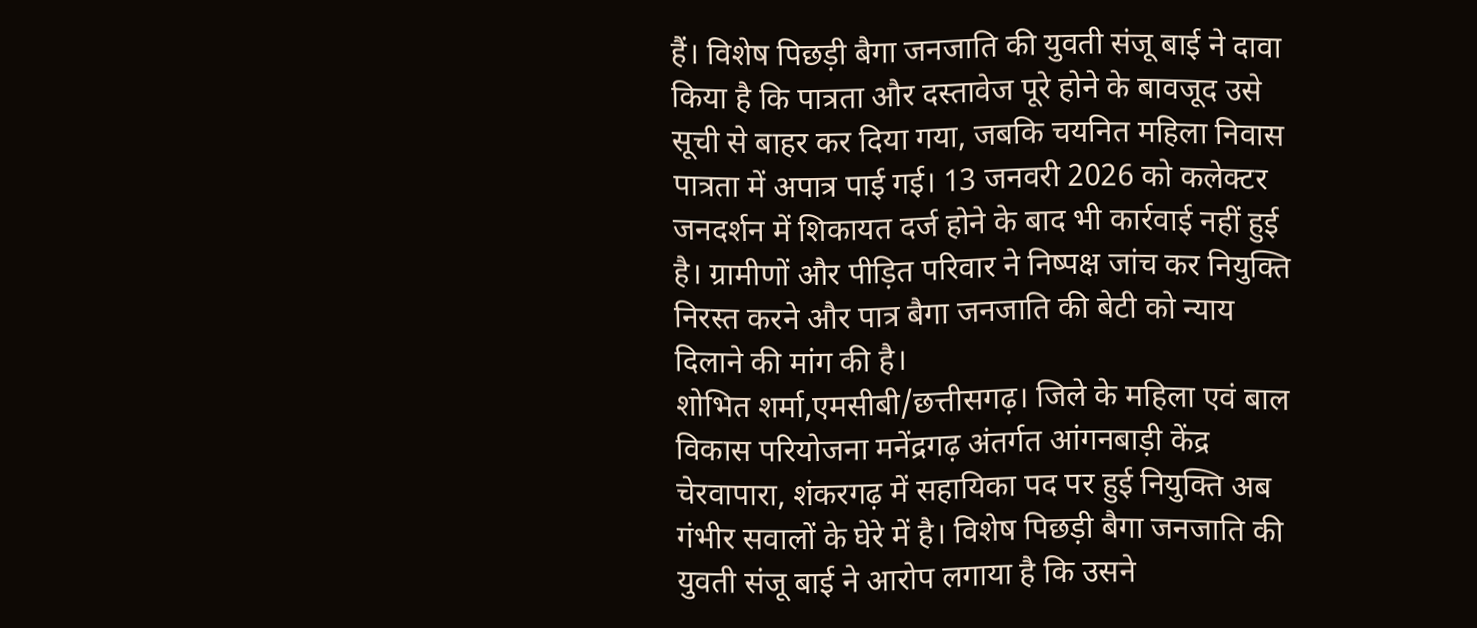हैं। विशेष पिछड़ी बैगा जनजाति की युवती संजू बाई ने दावा किया है कि पात्रता और दस्तावेज पूरे होने के बावजूद उसे सूची से बाहर कर दिया गया, जबकि चयनित महिला निवास पात्रता में अपात्र पाई गई। 13 जनवरी 2026 को कलेक्टर जनदर्शन में शिकायत दर्ज होने के बाद भी कार्रवाई नहीं हुई है। ग्रामीणों और पीड़ित परिवार ने निष्पक्ष जांच कर नियुक्ति निरस्त करने और पात्र बैगा जनजाति की बेटी को न्याय दिलाने की मांग की है।
शोभित शर्मा,एमसीबी/छत्तीसगढ़। जिले के महिला एवं बाल विकास परियोजना मनेंद्रगढ़ अंतर्गत आंगनबाड़ी केंद्र चेरवापारा, शंकरगढ़ में सहायिका पद पर हुई नियुक्ति अब गंभीर सवालों के घेरे में है। विशेष पिछड़ी बैगा जनजाति की युवती संजू बाई ने आरोप लगाया है कि उसने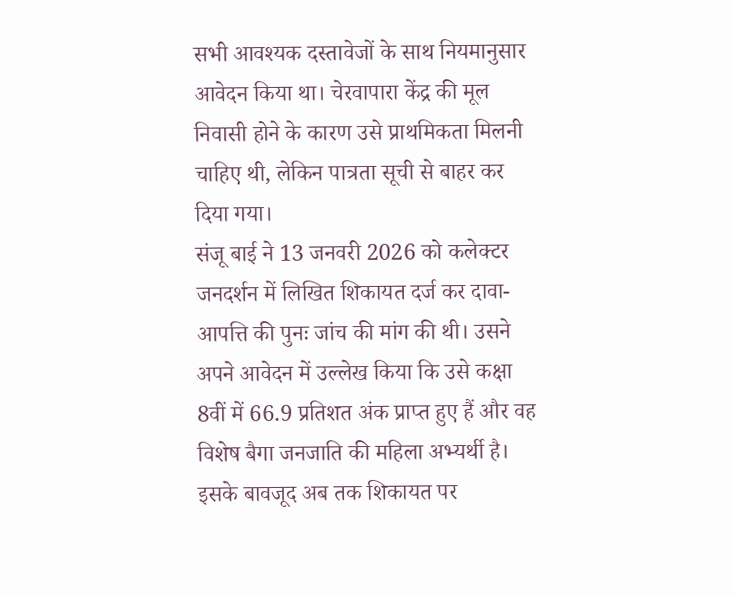सभी आवश्यक दस्तावेजों के साथ नियमानुसार आवेदन किया था। चेरवापारा केंद्र की मूल निवासी होने के कारण उसे प्राथमिकता मिलनी चाहिए थी, लेकिन पात्रता सूची से बाहर कर दिया गया।
संजू बाई ने 13 जनवरी 2026 को कलेक्टर जनदर्शन में लिखित शिकायत दर्ज कर दावा-आपत्ति की पुनः जांच की मांग की थी। उसने अपने आवेदन में उल्लेख किया कि उसे कक्षा 8वीं में 66.9 प्रतिशत अंक प्राप्त हुए हैं और वह विशेष बैगा जनजाति की महिला अभ्यर्थी है। इसके बावजूद अब तक शिकायत पर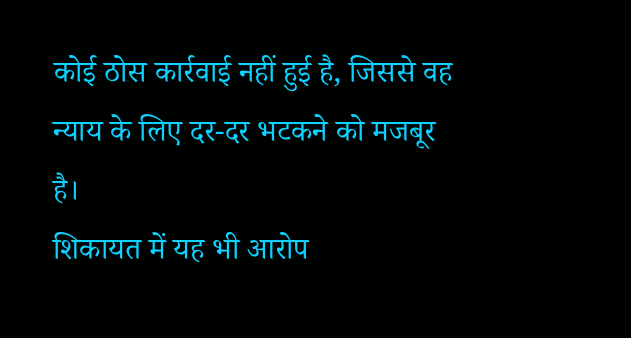कोई ठोस कार्रवाई नहीं हुई है, जिससे वह न्याय के लिए दर-दर भटकने को मजबूर है।
शिकायत में यह भी आरोप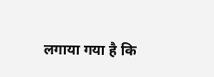लगाया गया है कि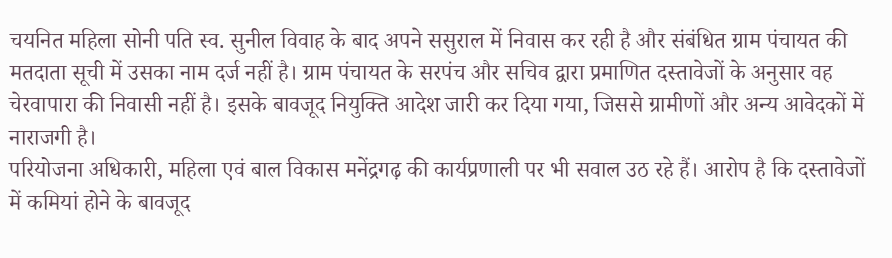चयनित महिला सोनी पति स्व. सुनील विवाह के बाद अपने ससुराल में निवास कर रही है और संबंधित ग्राम पंचायत की मतदाता सूची में उसका नाम दर्ज नहीं है। ग्राम पंचायत के सरपंच और सचिव द्वारा प्रमाणित दस्तावेजों के अनुसार वह चेरवापारा की निवासी नहीं है। इसके बावजूद नियुक्ति आदेश जारी कर दिया गया, जिससे ग्रामीणों और अन्य आवेदकों में नाराजगी है।
परियोजना अधिकारी, महिला एवं बाल विकास मनेंद्रगढ़ की कार्यप्रणाली पर भी सवाल उठ रहे हैं। आरोप है कि दस्तावेजों में कमियां होने के बावजूद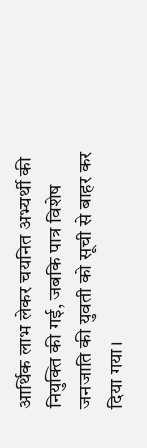आर्थिक लाभ लेकर चयनित अभ्यर्थी की नियुक्ति की गई, जबकि पात्र विशेष जनजाति की युवती को सूची से बाहर कर दिया गया।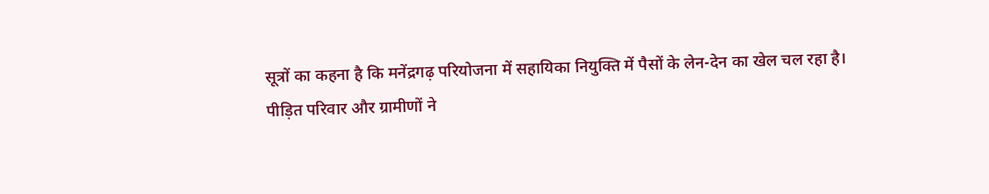सूत्रों का कहना है कि मनेंद्रगढ़ परियोजना में सहायिका नियुक्ति में पैसों के लेन-देन का खेल चल रहा है।
पीड़ित परिवार और ग्रामीणों ने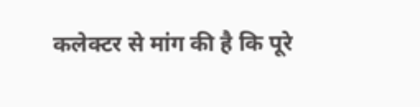कलेक्टर से मांग की है कि पूरे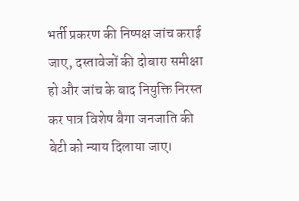भर्ती प्रकरण की निष्पक्ष जांच कराई जाए, दस्तावेजों की दोबारा समीक्षा हो और जांच के बाद नियुक्ति निरस्त कर पात्र विशेष बैगा जनजाति की बेटी को न्याय दिलाया जाए।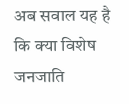अब सवाल यह है कि क्या विशेष जनजाति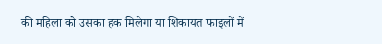की महिला को उसका हक मिलेगा या शिकायत फाइलों में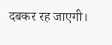दबकर रह जाएगी।